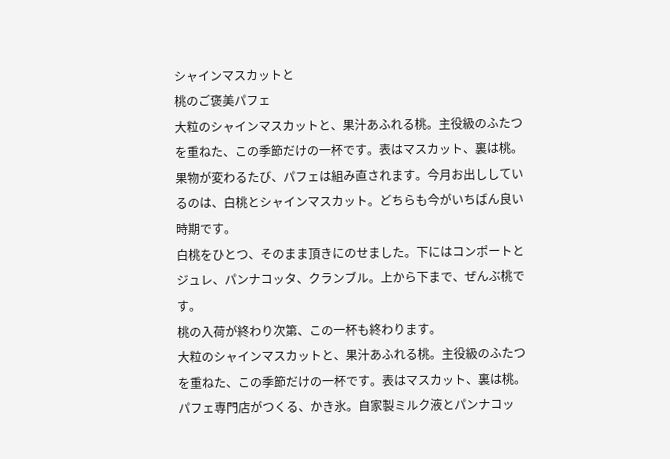シャインマスカットと
桃のご褒美パフェ
大粒のシャインマスカットと、果汁あふれる桃。主役級のふたつを重ねた、この季節だけの一杯です。表はマスカット、裏は桃。
果物が変わるたび、パフェは組み直されます。今月お出ししているのは、白桃とシャインマスカット。どちらも今がいちばん良い時期です。
白桃をひとつ、そのまま頂きにのせました。下にはコンポートとジュレ、パンナコッタ、クランブル。上から下まで、ぜんぶ桃です。
桃の入荷が終わり次第、この一杯も終わります。
大粒のシャインマスカットと、果汁あふれる桃。主役級のふたつを重ねた、この季節だけの一杯です。表はマスカット、裏は桃。
パフェ専門店がつくる、かき氷。自家製ミルク液とパンナコッ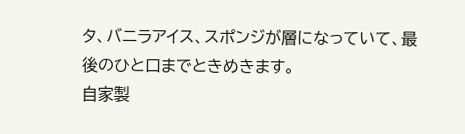タ、バニラアイス、スポンジが層になっていて、最後のひと口までときめきます。
自家製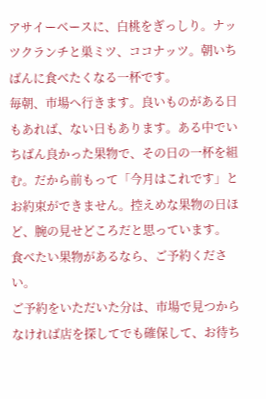アサイーベースに、白桃をぎっしり。ナッツクランチと巣ミツ、ココナッツ。朝いちばんに食べたくなる一杯です。
毎朝、市場へ行きます。良いものがある日もあれば、ない日もあります。ある中でいちばん良かった果物で、その日の一杯を組む。だから前もって「今月はこれです」とお約束ができません。控えめな果物の日ほど、腕の見せどころだと思っています。
食べたい果物があるなら、ご予約ください。
ご予約をいただいた分は、市場で見つからなければ店を探してでも確保して、お待ち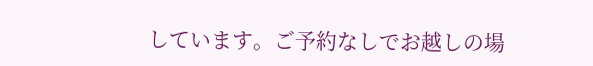しています。ご予約なしでお越しの場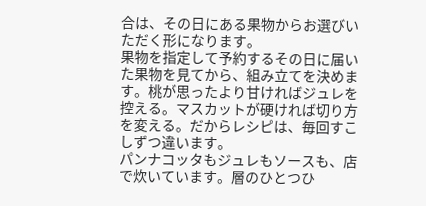合は、その日にある果物からお選びいただく形になります。
果物を指定して予約するその日に届いた果物を見てから、組み立てを決めます。桃が思ったより甘ければジュレを控える。マスカットが硬ければ切り方を変える。だからレシピは、毎回すこしずつ違います。
パンナコッタもジュレもソースも、店で炊いています。層のひとつひ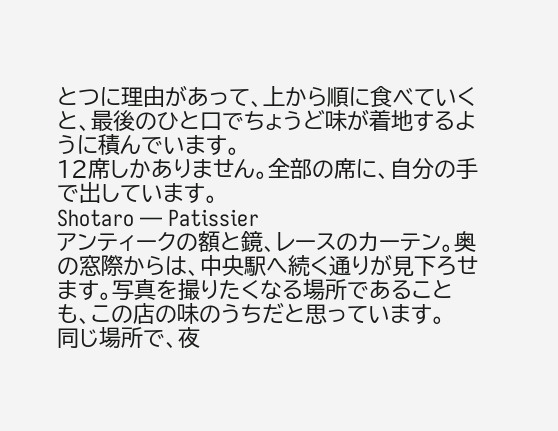とつに理由があって、上から順に食べていくと、最後のひと口でちょうど味が着地するように積んでいます。
12席しかありません。全部の席に、自分の手で出しています。
Shotaro — Patissier
アンティークの額と鏡、レースのカーテン。奥の窓際からは、中央駅へ続く通りが見下ろせます。写真を撮りたくなる場所であることも、この店の味のうちだと思っています。
同じ場所で、夜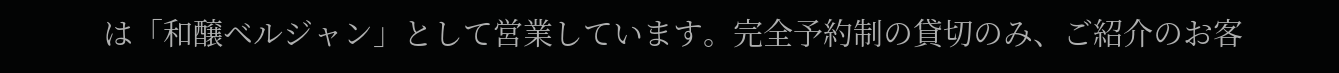は「和醸ベルジャン」として営業しています。完全予約制の貸切のみ、ご紹介のお客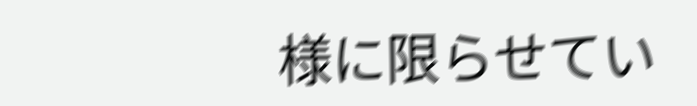様に限らせてい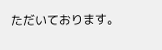ただいております。